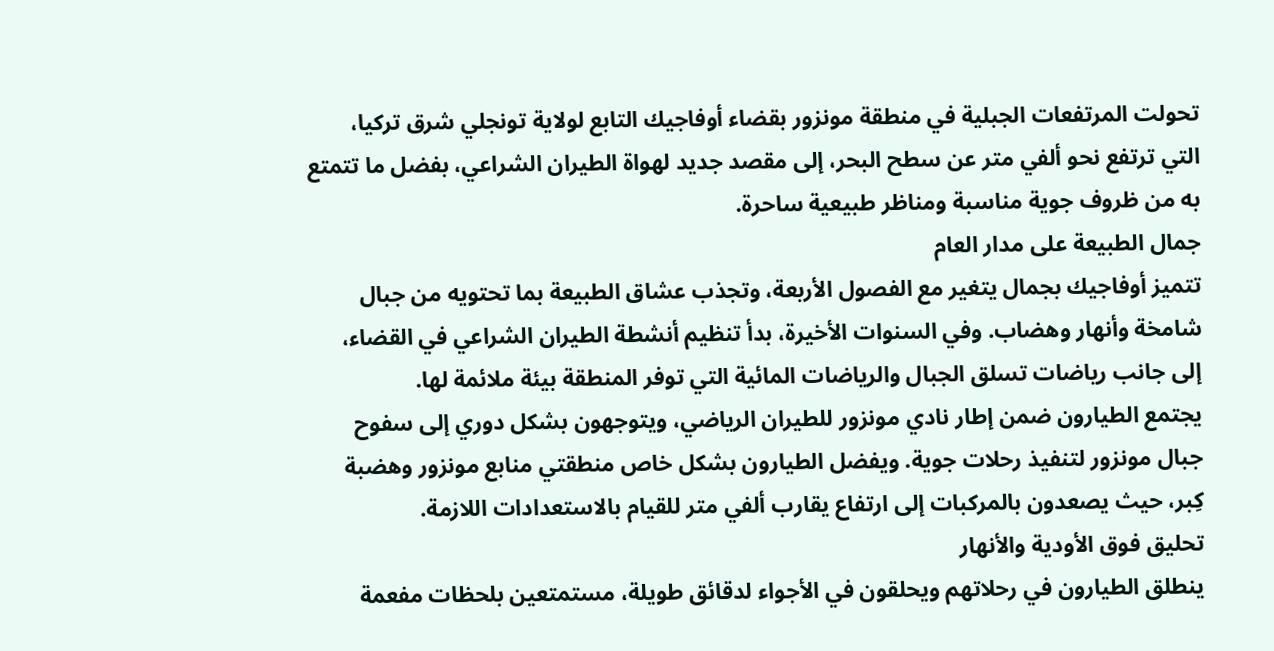تحولت المرتفعات الجبلية في منطقة مونزور بقضاء أوفاجيك التابع لولاية تونجلي شرق تركيا، التي ترتفع نحو ألفي متر عن سطح البحر، إلى مقصد جديد لهواة الطيران الشراعي، بفضل ما تتمتع به من ظروف جوية مناسبة ومناظر طبيعية ساحرة.
جمال الطبيعة على مدار العام
تتميز أوفاجيك بجمال يتغير مع الفصول الأربعة، وتجذب عشاق الطبيعة بما تحتويه من جبال شامخة وأنهار وهضاب. وفي السنوات الأخيرة، بدأ تنظيم أنشطة الطيران الشراعي في القضاء، إلى جانب رياضات تسلق الجبال والرياضات المائية التي توفر المنطقة بيئة ملائمة لها.
يجتمع الطيارون ضمن إطار نادي مونزور للطيران الرياضي، ويتوجهون بشكل دوري إلى سفوح جبال مونزور لتنفيذ رحلات جوية. ويفضل الطيارون بشكل خاص منطقتي منابع مونزور وهضبة كِبر، حيث يصعدون بالمركبات إلى ارتفاع يقارب ألفي متر للقيام بالاستعدادات اللازمة.
تحليق فوق الأودية والأنهار
ينطلق الطيارون في رحلاتهم ويحلقون في الأجواء لدقائق طويلة، مستمتعين بلحظات مفعمة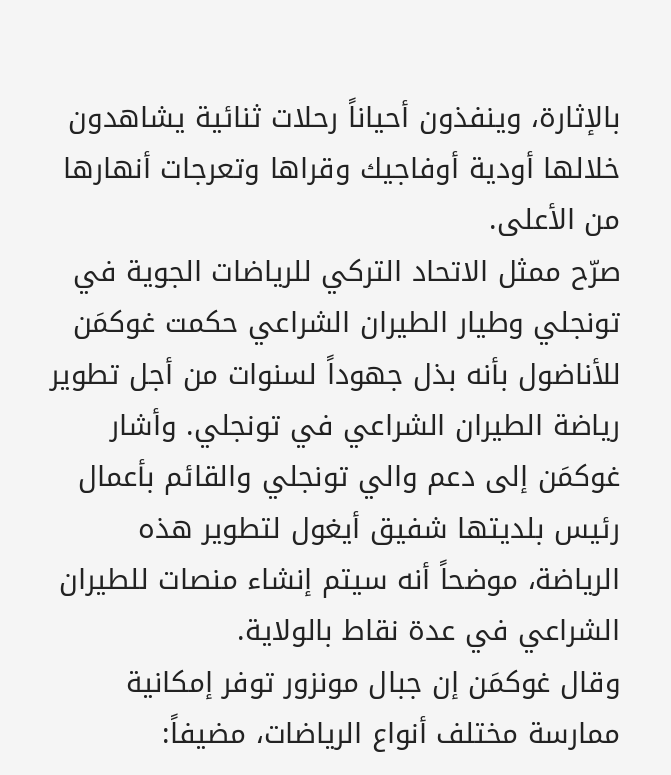بالإثارة، وينفذون أحياناً رحلات ثنائية يشاهدون خلالها أودية أوفاجيك وقراها وتعرجات أنهارها من الأعلى.
صرّح ممثل الاتحاد التركي للرياضات الجوية في تونجلي وطيار الطيران الشراعي حكمت غوكمَن للأناضول بأنه بذل جهوداً لسنوات من أجل تطوير رياضة الطيران الشراعي في تونجلي. وأشار غوكمَن إلى دعم والي تونجلي والقائم بأعمال رئيس بلديتها شفيق أيغول لتطوير هذه الرياضة، موضحاً أنه سيتم إنشاء منصات للطيران الشراعي في عدة نقاط بالولاية.
وقال غوكمَن إن جبال مونزور توفر إمكانية ممارسة مختلف أنواع الرياضات، مضيفاً: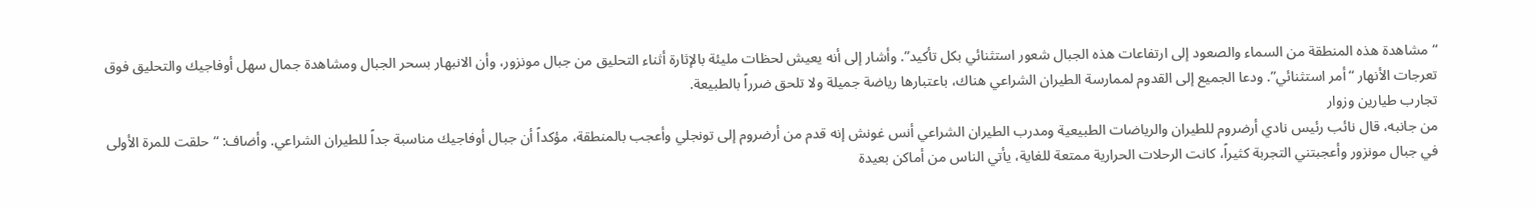“مشاهدة هذه المنطقة من السماء والصعود إلى ارتفاعات هذه الجبال شعور استثنائي بكل تأكيد”. وأشار إلى أنه يعيش لحظات مليئة بالإثارة أثناء التحليق من جبال مونزور، وأن الانبهار بسحر الجبال ومشاهدة جمال سهل أوفاجيك والتحليق فوق تعرجات الأنهار “أمر استثنائي”. ودعا الجميع إلى القدوم لممارسة الطيران الشراعي هناك، باعتبارها رياضة جميلة ولا تلحق ضرراً بالطبيعة.
تجارب طيارين وزوار
من جانبه، قال نائب رئيس نادي أرضروم للطيران والرياضات الطبيعية ومدرب الطيران الشراعي أنس غونش إنه قدم من أرضروم إلى تونجلي وأعجب بالمنطقة، مؤكداً أن جبال أوفاجيك مناسبة جداً للطيران الشراعي. وأضاف: “حلقت للمرة الأولى في جبال مونزور وأعجبتني التجربة كثيراً، كانت الرحلات الحرارية ممتعة للغاية، يأتي الناس من أماكن بعيدة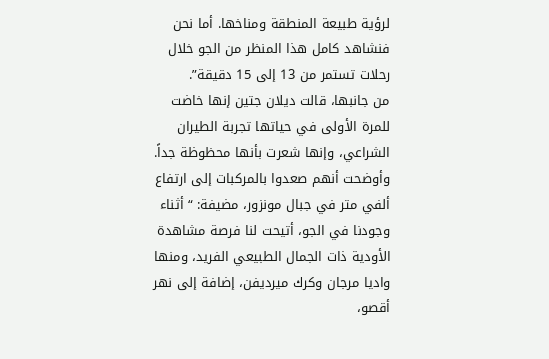لرؤية طبيعة المنطقة ومناخها. أما نحن فنشاهد كامل هذا المنظر من الجو خلال رحلات تستمر من 13 إلى 15 دقيقة”.
من جانبها، قالت ديلان جتين إنها خاضت للمرة الأولى في حياتها تجربة الطيران الشراعي، وإنها شعرت بأنها محظوظة جداً. وأوضحت أنهم صعدوا بالمركبات إلى ارتفاع ألفي متر في جبال مونزور، مضيفة: “أثناء وجودنا في الجو، أتيحت لنا فرصة مشاهدة الأودية ذات الجمال الطبيعي الفريد، ومنها واديا مرجان وكرك ميرديفن، إضافة إلى نهر أقصو،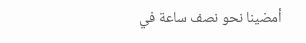أمضينا نحو نصف ساعة في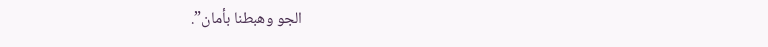الجو وهبطنا بأمان”.